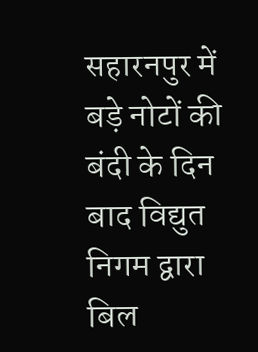सहारनपुर में बड़े नोटों की बंदी के दिन बाद विद्युत निगम द्वारा बिल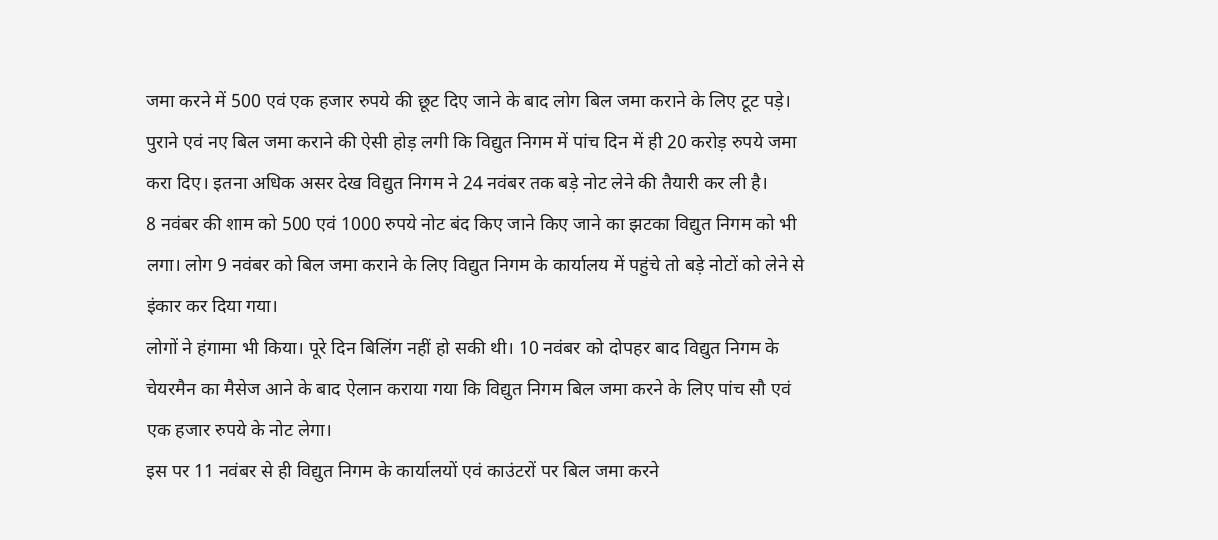जमा करने में 500 एवं एक हजार रुपये की छूट दिए जाने के बाद लोग बिल जमा कराने के लिए टूट पड़े।
पुराने एवं नए बिल जमा कराने की ऐसी होड़ लगी कि विद्युत निगम में पांच दिन में ही 20 करोड़ रुपये जमा करा दिए। इतना अधिक असर देख विद्युत निगम ने 24 नवंबर तक बड़े नोट लेने की तैयारी कर ली है।
8 नवंबर की शाम को 500 एवं 1000 रुपये नोट बंद किए जाने किए जाने का झटका विद्युत निगम को भी लगा। लोग 9 नवंबर को बिल जमा कराने के लिए विद्युत निगम के कार्यालय में पहुंचे तो बड़े नोटों को लेने से इंकार कर दिया गया।
लोगों ने हंगामा भी किया। पूरे दिन बिलिंग नहीं हो सकी थी। 10 नवंबर को दोपहर बाद विद्युत निगम के चेयरमैन का मैसेज आने के बाद ऐलान कराया गया कि विद्युत निगम बिल जमा करने के लिए पांच सौ एवं एक हजार रुपये के नोट लेगा।
इस पर 11 नवंबर से ही विद्युत निगम के कार्यालयों एवं काउंटरों पर बिल जमा करने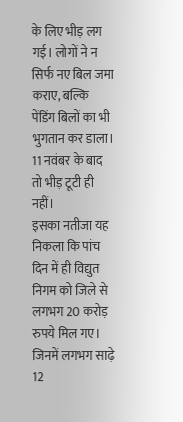के लिए भीड़ लग गई। लोगों ने न सिर्फ नए बिल जमा कराए, बल्कि पेंडिंग बिलों का भी भुगतान कर डाला। 11 नवंबर के बाद तो भीड़ टूटी ही नहीं।
इसका नतीजा यह निकला कि पांच दिन में ही विद्युत निगम को जिले से लगभग 20 करोड़ रुपये मिल गए। जिनमें लगभग साढ़े 12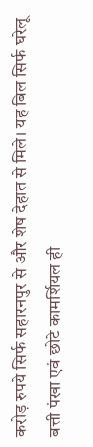करोड़ रुपये सिर्फ सहारनपुर से और शेष देहात से मिले। यह बिल सिर्फ घरेलू बत्ती पंखा एवं छोटे कामर्शियल ही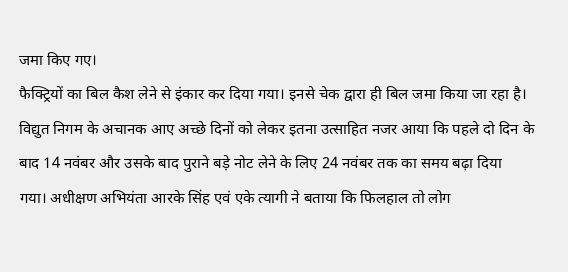जमा किए गए।
फैक्ट्रियों का बिल कैश लेने से इंकार कर दिया गया। इनसे चेक द्वारा ही बिल जमा किया जा रहा है। विद्युत निगम के अचानक आए अच्छे दिनों को लेकर इतना उत्साहित नजर आया कि पहले दो दिन के बाद 14 नवंबर और उसके बाद पुराने बड़े नोट लेने के लिए 24 नवंबर तक का समय बढ़ा दिया
गया। अधीक्षण अभियंता आरके सिंह एवं एके त्यागी ने बताया कि फिलहाल तो लोग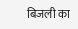बिजली का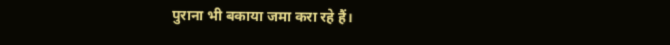पुराना भी बकाया जमा करा रहे हैं।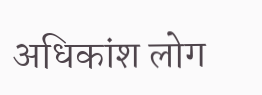अधिकांश लोग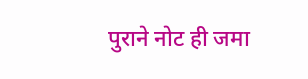पुराने नोट ही जमा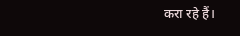करा रहे हैं।